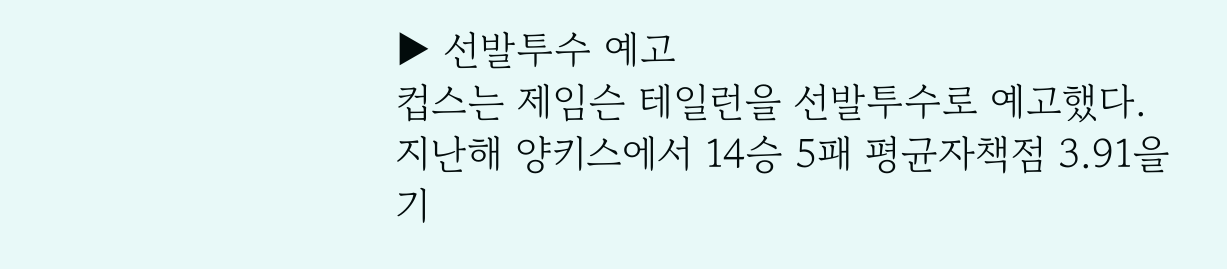▶ 선발투수 예고
컵스는 제임슨 테일런을 선발투수로 예고했다. 지난해 양키스에서 14승 5패 평균자책점 3.91을 기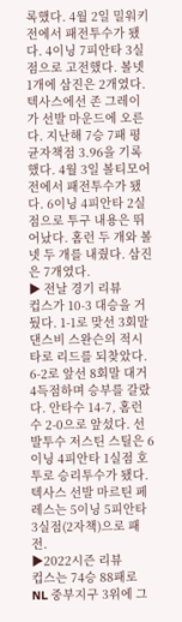록했다. 4월 2일 밀워키전에서 패전투수가 됐다. 4이닝 7피안타 3실점으로 고전했다. 볼넷 1개에 삼진은 2개였다. 텍사스에선 존 그레이가 선발 마운드에 오른다. 지난해 7승 7패 평균자책점 3.96을 기록했다. 4월 3일 볼티모어전에서 패전투수가 됐다. 6이닝 4피안타 2실점으로 투구 내용은 뛰어났다. 홈런 두 개와 볼넷 두 개를 내줬다. 삼진은 7개였다.
▶ 전날 경기 리뷰
컵스가 10-3 대승을 거뒀다. 1-1로 맞선 3회말 댄스비 스완슨의 적시타로 리드를 되찾았다. 6-2로 앞선 8회말 대거 4득점하며 승부를 갈랐다. 안타수 14-7, 홈런수 2-0으로 앞섰다. 선발투수 저스틴 스틸은 6이닝 4피안타 1실점 호투로 승리투수가 됐다. 텍사스 선발 마르틴 페레스는 5이닝 5피안타 3실점(2자책)으로 패전.
▶2022시즌 리뷰
컵스는 74승 88패로 NL 중부지구 3위에 그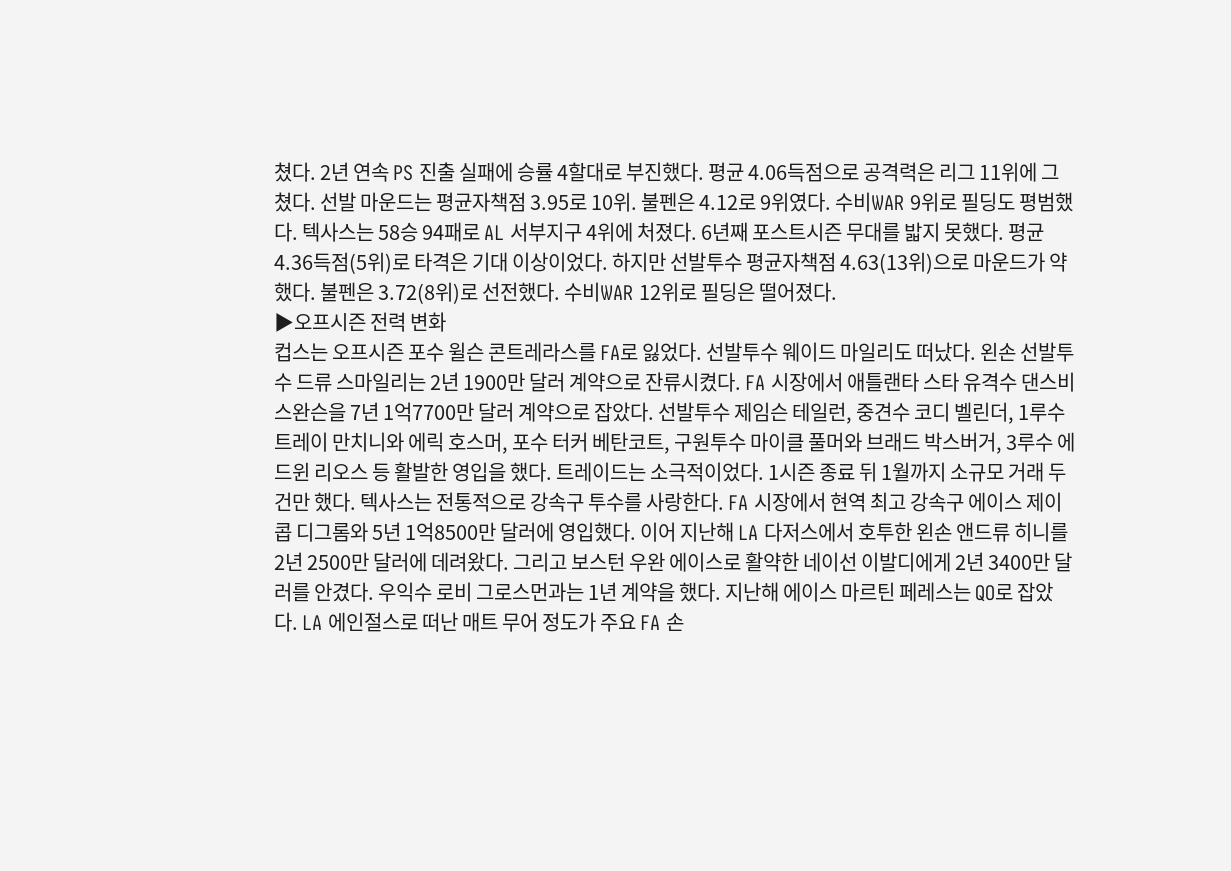쳤다. 2년 연속 PS 진출 실패에 승률 4할대로 부진했다. 평균 4.06득점으로 공격력은 리그 11위에 그쳤다. 선발 마운드는 평균자책점 3.95로 10위. 불펜은 4.12로 9위였다. 수비WAR 9위로 필딩도 평범했다. 텍사스는 58승 94패로 AL 서부지구 4위에 처졌다. 6년째 포스트시즌 무대를 밟지 못했다. 평균 4.36득점(5위)로 타격은 기대 이상이었다. 하지만 선발투수 평균자책점 4.63(13위)으로 마운드가 약했다. 불펜은 3.72(8위)로 선전했다. 수비WAR 12위로 필딩은 떨어졌다.
▶오프시즌 전력 변화
컵스는 오프시즌 포수 윌슨 콘트레라스를 FA로 잃었다. 선발투수 웨이드 마일리도 떠났다. 왼손 선발투수 드류 스마일리는 2년 1900만 달러 계약으로 잔류시켰다. FA 시장에서 애틀랜타 스타 유격수 댄스비 스완슨을 7년 1억7700만 달러 계약으로 잡았다. 선발투수 제임슨 테일런, 중견수 코디 벨린더, 1루수 트레이 만치니와 에릭 호스머, 포수 터커 베탄코트, 구원투수 마이클 풀머와 브래드 박스버거, 3루수 에드윈 리오스 등 활발한 영입을 했다. 트레이드는 소극적이었다. 1시즌 종료 뒤 1월까지 소규모 거래 두 건만 했다. 텍사스는 전통적으로 강속구 투수를 사랑한다. FA 시장에서 현역 최고 강속구 에이스 제이콥 디그롬와 5년 1억8500만 달러에 영입했다. 이어 지난해 LA 다저스에서 호투한 왼손 앤드류 히니를 2년 2500만 달러에 데려왔다. 그리고 보스턴 우완 에이스로 활약한 네이선 이발디에게 2년 3400만 달러를 안겼다. 우익수 로비 그로스먼과는 1년 계약을 했다. 지난해 에이스 마르틴 페레스는 QO로 잡았다. LA 에인절스로 떠난 매트 무어 정도가 주요 FA 손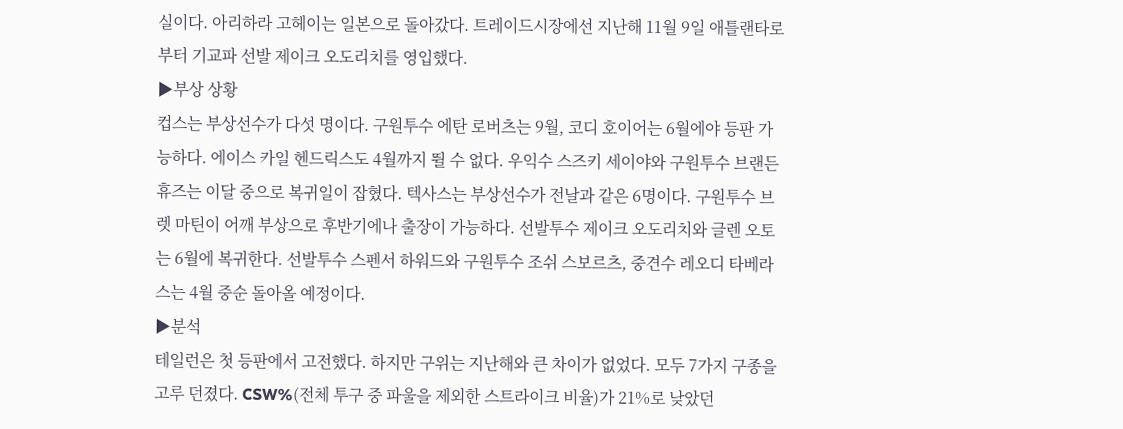실이다. 아리하라 고헤이는 일본으로 돌아갔다. 트레이드시장에선 지난해 11월 9일 애틀랜타로부터 기교파 선발 제이크 오도리치를 영입했다.
▶부상 상황
컵스는 부상선수가 다섯 명이다. 구원투수 에탄 로버츠는 9월, 코디 호이어는 6월에야 등판 가능하다. 에이스 카일 헨드릭스도 4월까지 뛸 수 없다. 우익수 스즈키 세이야와 구원투수 브랜든 휴즈는 이달 중으로 복귀일이 잡혔다. 텍사스는 부상선수가 전날과 같은 6명이다. 구원투수 브렛 마틴이 어깨 부상으로 후반기에나 출장이 가능하다. 선발투수 제이크 오도리치와 글렌 오토는 6월에 복귀한다. 선발투수 스펜서 하워드와 구원투수 조쉬 스보르츠, 중견수 레오디 타베라스는 4월 중순 돌아올 예정이다.
▶분석
테일런은 첫 등판에서 고전했다. 하지만 구위는 지난해와 큰 차이가 없었다. 모두 7가지 구종을 고루 던졌다. CSW%(전체 투구 중 파울을 제외한 스트라이크 비율)가 21%로 낮았던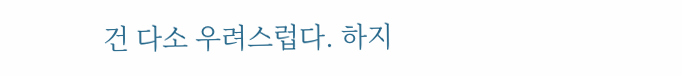건 다소 우려스럽다. 하지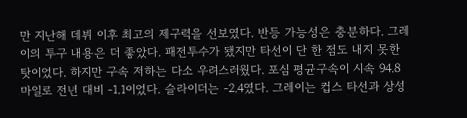만 지난해 데뷔 이후 최고의 제구력을 선보였다. 반등 가능성은 충분하다. 그레이의 투구 내용은 더 좋았다. 패전투수가 됐지만 타선이 단 한 점도 내지 못한 탓이었다. 하지만 구속 저하는 다소 우려스러웠다. 포심 평균구속이 시속 94.8마일로 전년 대비 -1.1이었다. 슬라이더는 -2.4였다. 그레이는 컵스 타선과 상성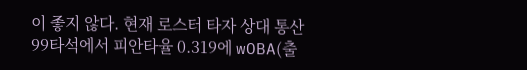이 좋지 않다. 현재 로스터 타자 상대 통산 99타석에서 피안타율 0.319에 wOBA(출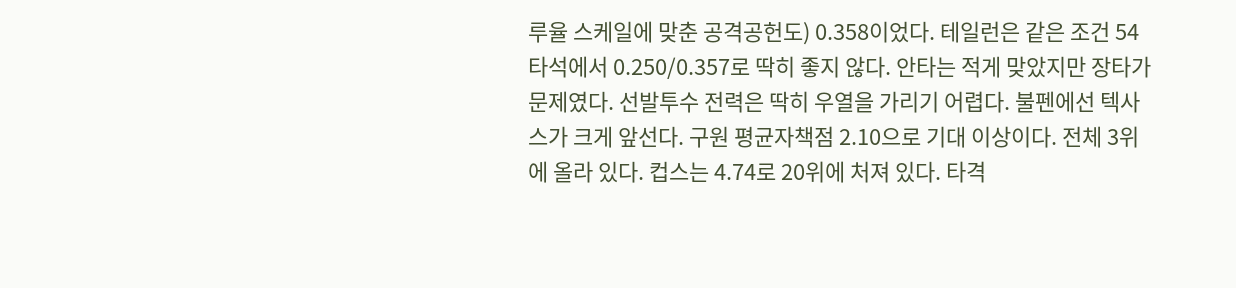루율 스케일에 맞춘 공격공헌도) 0.358이었다. 테일런은 같은 조건 54타석에서 0.250/0.357로 딱히 좋지 않다. 안타는 적게 맞았지만 장타가 문제였다. 선발투수 전력은 딱히 우열을 가리기 어렵다. 불펜에선 텍사스가 크게 앞선다. 구원 평균자책점 2.10으로 기대 이상이다. 전체 3위에 올라 있다. 컵스는 4.74로 20위에 처져 있다. 타격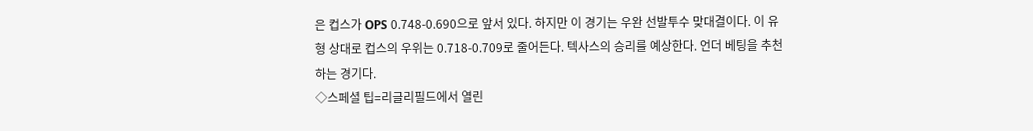은 컵스가 OPS 0.748-0.690으로 앞서 있다. 하지만 이 경기는 우완 선발투수 맞대결이다. 이 유형 상대로 컵스의 우위는 0.718-0.709로 줄어든다. 텍사스의 승리를 예상한다. 언더 베팅을 추천하는 경기다.
◇스페셜 팁=리글리필드에서 열린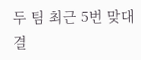두 팀 최근 5번 맞대결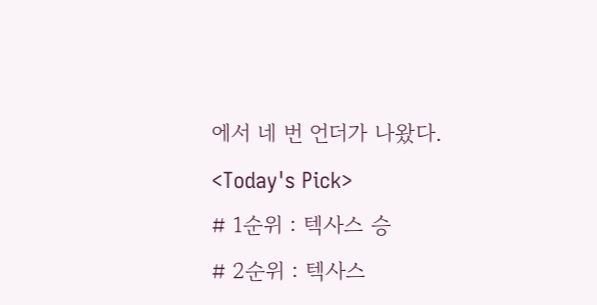에서 네 번 언더가 나왔다.
<Today's Pick>
# 1순위 : 텍사스 승
# 2순위 : 텍사스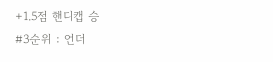+1.5점 핸디캡 승
#3순위 : 언더